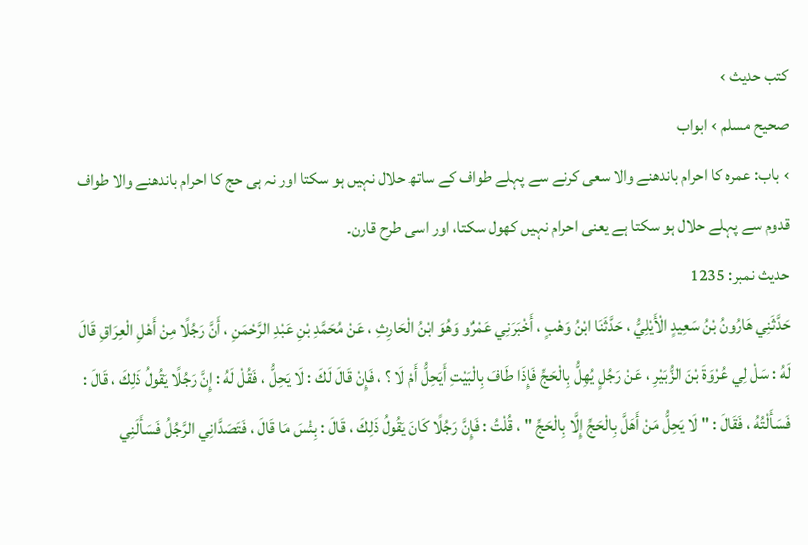کتب حدیث ›
صحيح مسلم › ابواب
› باب: عمرہ کا احرام باندھنے والا سعی کرنے سے پہلے طواف کے ساتھ حلال نہیں ہو سکتا اور نہ ہی حج کا احرام باندھنے والا طواف قدوم سے پہلے حلال ہو سکتا ہے یعنی احرام نہیں کھول سکتا، اور اسی طرح قارن۔
حدیث نمبر: 1235
حَدَّثَنِي هَارُونُ بْنُ سَعِيدٍ الْأَيْلِيُّ ، حَدَّثَنَا ابْنُ وَهْبٍ ، أَخْبَرَنِي عَمْرٌو وَهُوَ ابْنُ الْحَارِثِ ، عَنْ مُحَمَّدِ بْنِ عَبْدِ الرَّحْمَنِ ، أَنَّ رَجُلًا مِنْ أَهْلِ الْعِرَاقِ قَالَ لَهُ : سَلْ لِي عُرْوَةَ بْنَ الزُّبَيْرِ ، عَنْ رَجُلٍ يُهِلُّ بِالْحَجِّ فَإِذَا طَافَ بِالْبَيْتِ أَيَحِلُّ أَمْ لَا ؟ ، فَإِنْ قَالَ لَكَ : لَا يَحِلُّ ، فَقُلْ لَهُ : إِنَّ رَجُلًا يَقُولُ ذَلِكَ ، قَالَ : فَسَأَلْتُهُ ، فَقَالَ : " لَا يَحِلُّ مَنْ أَهَلَّ بِالْحَجِّ إِلَّا بِالْحَجِّ " ، قُلْتُ : فَإِنَّ رَجُلًا كَانَ يَقُولُ ذَلِكَ ، قَالَ : بِئْسَ مَا قَالَ ، فَتَصَدَّانِي الرَّجُلُ فَسَأَلَنِي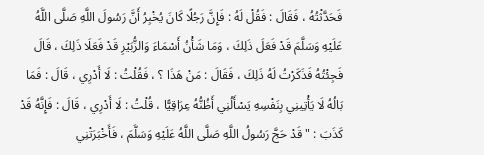فَحَدَّثْتُهُ ، فَقَالَ : فَقُلْ لَهُ : فَإِنَّ رَجُلًا كَانَ يُخْبِرُ أَنَّ رَسُولَ اللَّهِ صَلَّى اللَّهُ عَلَيْهِ وَسَلَّمَ قَدْ فَعَلَ ذَلِكَ ، وَمَا شَأْنُ أَسْمَاءَ وَالزُّبَيْرِ قَدْ فَعَلَا ذَلِكَ ، قَالَ فَجِئْتُهُ فَذَكَرْتُ لَهُ ذَلِكَ ، فَقَالَ : مَنْ هَذَا ؟ ، فَقُلْتُ : لَا أَدْرِي ، قَالَ : فَمَا بَالُهُ لَا يَأْتِينِي بِنَفْسِهِ يَسْأَلُنِي أَظُنُّهُ عِرَاقِيًّا ، قُلْتُ : لَا أَدْرِي ، قَالَ : فَإِنَّهُ قَدْ كَذَبَ : " قَدْ حَجَّ رَسُولُ اللَّهِ صَلَّى اللَّهُ عَلَيْهِ وَسَلَّمَ ، فَأَخْبَرَتْنِي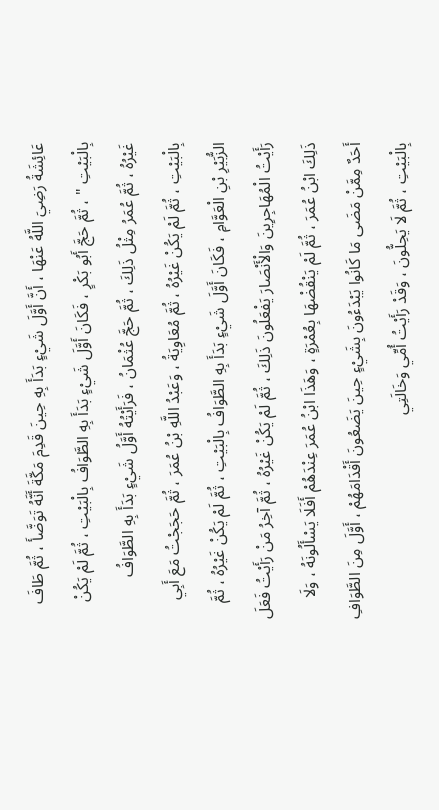عَائِشَةُ رَضِيَ اللَّهُ عَنْهَا ، أَنَّ أَوَّلَ شَيْءٍ بَدَأَ بِهِ حِينَ قَدِمَ مَكَّةَ أَنَّهُ تَوَضَّأَ ، ثُمَّ طَافَ بِالْبَيْتِ " ، ثُمَّ حَجَّ أَبُو بَكْرٍ ، فَكَانَ أَوَّلَ شَيْءٍ بَدَأَ بِهِ الطَّوَافُ بِالْبَيْتِ ، ثُمَّ لَمْ يَكُنْ غَيْرُهُ ، ثُمَّ عُمَرُ مِثْلُ ذَلِكَ ، ثُمَّ حَجَّ عُثْمَانُ ، فَرَأَيْتُهُ أَوَّلُ شَيْءٍ بَدَأَ بِهِ الطَّوَافُ بِالْبَيْتِ ، ثُمَّ لَمْ يَكُنْ غَيْرُهُ ، ثُمَّ مُعَاوِيَةُ ، وَعَبْدُ اللَّهِ بْنُ عُمَرَ ، ثُمَّ حَجَجْتُ مَعَ أَبِي الزُّبَيْرِ بْنِ الْعَوَّامِ ، فَكَانَ أَوَّلَ شَيْءٍ بَدَأَ بِهِ الطَّوَافُ بِالْبَيْتِ ، ثُمَّ لَمْ يَكُنْ غَيْرُهُ ، ثُمَّ رَأَيْتُ الْمُهَاجِرِينَ وَالْأَنْصَارَ يَفْعَلُونَ ذَلِكَ ، ثُمَّ لَمْ يَكُنْ غَيْرُهُ ، ثُمَّ آخِرُ مَنْ رَأَيْتُ فَعَلَ ذَلِكَ ابْنُ عُمَرَ ، ثُمَّ لَمْ يَنْقُضْهَا بِعُمْرَةٍ ، وَهَذَا ابْنُ عُمَرَ عِنْدَهُمْ أَفَلَا يَسْأَلُونَهُ ، وَلَا أَحَدٌ مِمَّنْ مَضَى مَا كَانُوا يَبْدَءُونَ بِشَيْءٍ حِينَ يَضَعُونَ أَقْدَامَهُمْ ، أَوَّلَ مِنَ الطَّوَافِ بِالْبَيْتِ ، ثُمَّ لَا يَحِلُّونَ ، وَقَدْ رَأَيْتُ أُمِّي وَخَالَتِي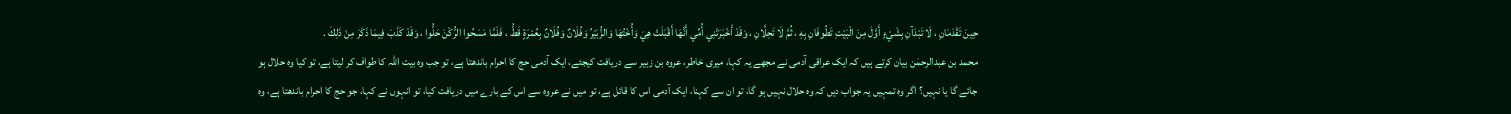حِينَ تَقْدَمَانِ ، لَا تَبْدَآنِ بِشَيْءٍ أَوَّلَ مِنَ الْبَيْتِ تَطُوفَانِ بِهِ ، ثُمَّ لَا تَحِلَّانِ ، وَقَدْ أَخْبَرَتْنِي أُمِّي أَنَّهَا أَقْبَلَتْ هِيَ وَأُخْتُهَا وَالزُّبَيْرُ وَفُلَانٌ وَفُلَانٌ بِعُمْرَةٍ قَطُّ ، فَلَمَّا مَسَحُوا الرُّكْنَ حَلُّوا ، وَقَدْ كَذَبَ فِيمَا ذَكَرَ مِنْ ذَلِكَ .
محمد بن عبدالرحمٰن بیان کرتے ہیں کہ ایک عراقی آدمی نے مجھے یہ کہا، میری خاطر، عروہ بن زبیر سے دریافت کیجئے، ایک آدمی حج کا احرام باندھتا ہے، تو جب وہ بیت اللہ کا طواف کر لیتا ہے، تو کیا وہ حلال ہو جائے گا یا نہیں؟ اگر وہ تمہیں یہ جواب دیں کہ وہ حلال نہیں ہو گا، تو ان سے کہنا، ایک آدمی اس کا قائل ہے، تو میں نے عروہ سے اس کے بارے میں دریافت کیا، تو انہوں نے کہا، جو حج کا احرام باندھتا ہے، وہ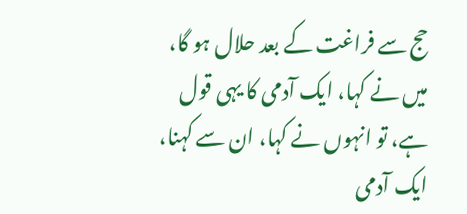حج سے فراغت کے بعد حلال ہو گا، میں نے کہا، ایک آدمی کا یہی قول ہے، تو انہوں نے کہا، ان سے کہنا، ایک آدمی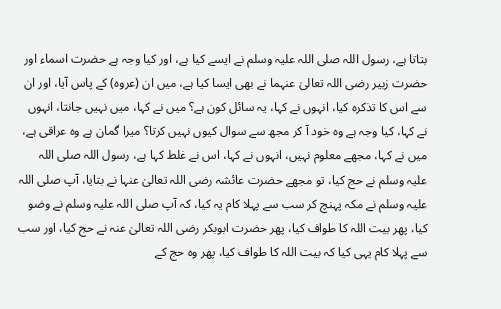بتاتا ہے، رسول اللہ صلی اللہ علیہ وسلم نے ایسے کیا ہے، اور کیا وجہ ہے حضرت اسماء اور حضرت زبیر رضی اللہ تعالیٰ عنہما نے بھی ایسا کیا ہے، میں ان (عروہ) کے پاس آیا، اور ان سے اس کا تذکرہ کیا، انہوں نے کہا، یہ سائل کون ہے؟ میں نے کہا، میں نہیں جانتا، انہوں نے کہا، کیا وجہ ہے وہ خود آ کر مجھ سے سوال کیوں نہیں کرتا؟ میرا گمان ہے وہ عراقی ہے، میں نے کہا، مجھے معلوم نہیں، انہوں نے کہا، اس نے غلط کہا ہے، رسول اللہ صلی اللہ علیہ وسلم نے حج کیا، تو مجھے حضرت عائشہ رضی اللہ تعالیٰ عنہا نے بتایا، آپ صلی اللہ علیہ وسلم نے مکہ پہنچ کر سب سے پہلا کام یہ کیا، کہ آپ صلی اللہ علیہ وسلم نے وضو کیا، پھر بیت اللہ کا طواف کیا، پھر حضرت ابوبکر رضی اللہ تعالیٰ عنہ نے حج کیا، اور سب سے پہلا کام یہی کیا کہ بیت اللہ کا طواف کیا، پھر وہ حج کے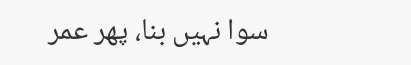سوا نہیں بنا، پھر عمر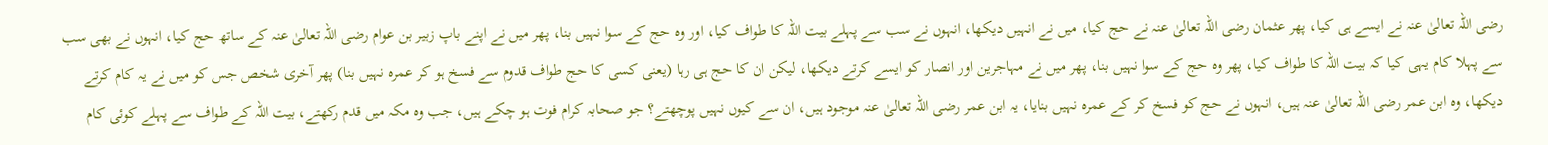رضی اللہ تعالیٰ عنہ نے ایسے ہی کیا، پھر عثمان رضی اللہ تعالیٰ عنہ نے حج کیا، میں نے انہیں دیکھا، انہوں نے سب سے پہلے بیت اللہ کا طواف کیا، اور وہ حج کے سوا نہیں بنا، پھر میں نے اپنے باپ زبیر بن عوام رضی اللہ تعالیٰ عنہ کے ساتھ حج کیا، انہوں نے بھی سب سے پہلا کام یہی کیا کہ بیت اللہ کا طواف کیا، پھر وہ حج کے سوا نہیں بنا، پھر میں نے مہاجرین اور انصار کو ایسے کرتے دیکھا، لیکن ان کا حج ہی رہا (یعنی کسی کا حج طواف قدوم سے فسخ ہو کر عمرہ نہیں بنا) پھر آخری شخص جس کو میں نے یہ کام کرتے دیکھا، وہ ابن عمر رضی اللہ تعالیٰ عنہ ہیں، انہوں نے حج کو فسخ کر کے عمرہ نہیں بنایا، یہ ابن عمر رضی اللہ تعالیٰ عنہ موجود ہیں، ان سے کیوں نہیں پوچھتے؟ جو صحابہ کرام فوت ہو چکے ہیں، جب وہ مکہ میں قدم رکھتے، بیت اللہ کے طواف سے پہلے کوئی کام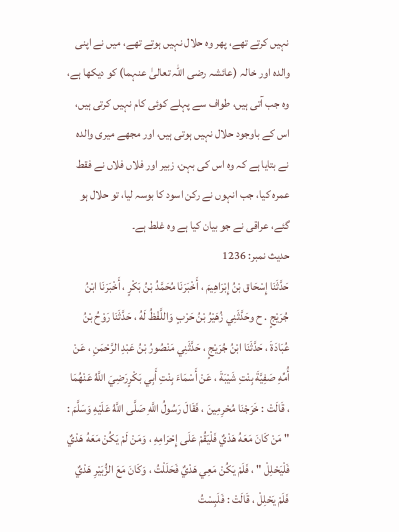نہیں کرتے تھے، پھر وہ حلال نہیں ہوتے تھے، میں نے اپنی والدہ اور خالہ (عائشہ رضی اللہ تعالیٰ عنہما) کو دیکھا ہے، وہ جب آتی ہیں، طواف سے پہلے کوئی کام نہیں کرتی ہیں، اس کے باوجود حلال نہیں ہوتی ہیں، اور مجھے میری والدہ نے بتایا ہے کہ وہ اس کی بہن، زبیر اور فلاں فلاں نے فقط عمرہ کیا، جب انہوں نے رکن اسود کا بوسہ لیا، تو حلال ہو گئے، عراقی نے جو بیان کیا ہے وہ غلط ہے۔
حدیث نمبر: 1236
حَدَّثَنَا إِسْحَاق بْنُ إِبْرَاهِيمَ ، أَخْبَرَنَا مُحَمَّدُ بْنُ بَكْرٍ ، أَخْبَرَنَا ابْنُ جُرَيْجٍ . ح وحَدَّثَنِي زُهَيْرُ بْنُ حَرْبٍ وَاللَّفْظُ لَهُ ، حَدَّثَنَا رَوْحُ بْنُ عُبَادَةَ ، حَدَّثَنَا ابْنُ جُرَيْجٍ ، حَدَّثَنِي مَنْصُورُ بْنُ عَبْدِ الرَّحْمَنِ ، عَنْ أُمِّهِ صَفِيَّةَ بِنْتِ شَيْبَةَ ، عَنْ أَسْمَاءَ بِنْتِ أَبِي بَكْرٍرَضِيَ اللَّهُ عَنْهُمَا ، قَالَتْ : خَرَجْنَا مُحْرِمِينَ ، فَقَالَ رَسُولُ اللَّهِ صَلَّى اللَّهُ عَلَيْهِ وَسَلَّمَ : " مَنْ كَانَ مَعَهُ هَدْيٌ فَلْيَقُمْ عَلَى إِحْرَامِهِ ، وَمَنْ لَمْ يَكُنْ مَعَهُ هَدْيٌ فَلْيَحْلِلْ " ، فَلَمْ يَكُنْ مَعِي هَدْيٌ فَحَلَلْتُ ، وَكَانَ مَعَ الزُّبَيْرِ هَدْيٌ فَلَمْ يَحْلِلْ ، قَالَتْ : فَلَبِسْتُ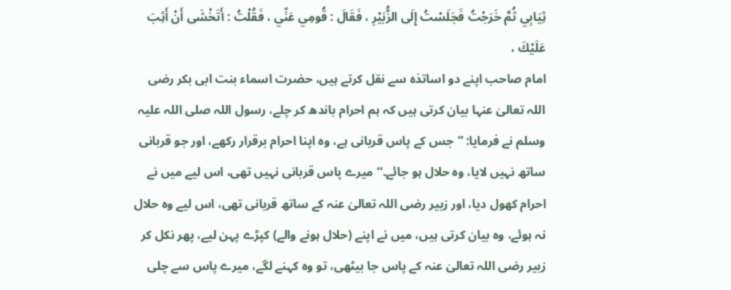ثِيَابِي ثُمَّ خَرَجْتُ فَجَلَسْتُ إِلَى الزُّبَيْرِ ، فَقَالَ : قُومِي عَنِّي ، فَقُلْتُ : أَتَخْشَى أَنْ أَثِبَ عَلَيْكَ ،
امام صاحب اپنے دو اساتذہ سے نقل کرتے ہیں، حضرت اسماء بنت ابی بکر رضی اللہ تعالیٰ عنہا بیان کرتی ہیں کہ ہم احرام باندھ کر چلے، رسول اللہ صلی اللہ علیہ وسلم نے فرمایا: ”جس کے پاس قربانی ہے، وہ اپنا احرام برقرار رکھے، اور جو قربانی ساتھ نہیں لایا، وہ حلال ہو جائے۔‘‘ میرے پاس قربانی نہیں تھی، اس لیے میں نے احرام کھول دیا، اور زبیر رضی اللہ تعالیٰ عنہ کے ساتھ قربانی تھی، اس لیے وہ حلال نہ ہوئے، وہ بیان کرتی ہیں، میں نے اپنے (حلال ہونے والے) کپڑے پہن لیے، پھر نکل کر زبیر رضی اللہ تعالیٰ عنہ کے پاس جا بیٹھی، تو وہ کہنے لگے، میرے پاس سے چلی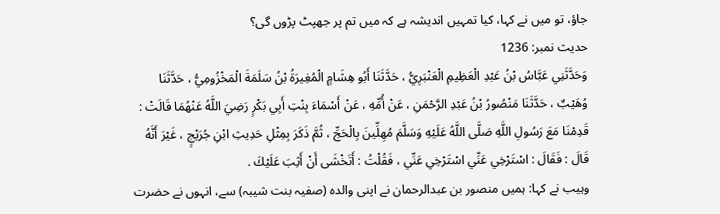جاؤ، تو میں نے کہا، کیا تمہیں اندیشہ ہے کہ میں تم پر جھپٹ پڑوں گی؟
حدیث نمبر: 1236
وَحَدَّثَنِي عَبَّاسُ بْنُ عَبْدِ الْعَظِيمِ الْعَنْبَرِيُّ ، حَدَّثَنَا أَبُو هِشَامٍ الْمُغِيرَةُ بْنُ سَلَمَةَ الْمَخْزُومِيُّ ، حَدَّثَنَا وُهَيْبٌ ، حَدَّثَنَا مَنْصُورُ بْنُ عَبْدِ الرَّحْمَنِ ، عَنْ أُمِّهِ ، عَنْ أَسْمَاءَ بِنْتِ أَبِي بَكْرٍ رَضِيَ اللَّهُ عَنْهُمَا قَالَتْ : قَدِمْنَا مَعَ رَسُولِ اللَّهِ صَلَّى اللَّهُ عَلَيْهِ وَسَلَّمَ مُهِلِّينَ بِالْحَجِّ ، ثُمَّ ذَكَرَ بِمِثْلِ حَدِيثِ ابْنِ جُرَيْجٍ ، غَيْرَ أَنَّهُ قَالَ : فَقَالَ : اسْتَرْخِي عَنِّي اسْتَرْخِي عَنِّي ، فَقُلْتُ : أَتَخْشَى أَنْ أَثِبَ عَلَيْكَ .
وہیب نے کہا: ہمیں منصور بن عبدالرحمان نے اپنی والدہ (صفیہ بنت شیبہ) سے، انہوں نے حضرت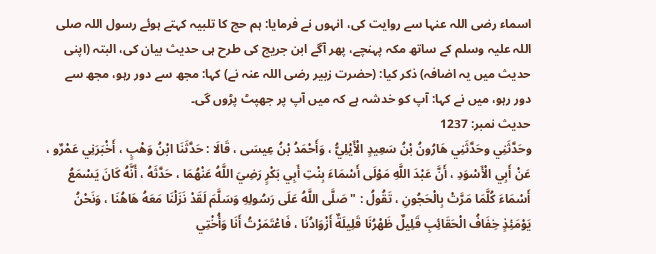اسماء رضی اللہ عنہا سے روایت کی، انہوں نے فرمایا: ہم حج کا تلبیہ کہتے ہوئے رسول اللہ صلی اللہ علیہ وسلم کے ساتھ مکہ پہنچے، پھر آگے ابن جریج کی طرح ہی حدیث بیان کی، البتہ (اپنی حدیث میں یہ اضافہ) ذکر کیا: (حضرت زبیر رضی اللہ عنہ نے) کہا: مجھ سے دور رہو، مجھ سے دور رہو، میں نے کہا: آپ کو خدشہ ہے کہ میں آپ پر جھپٹ پڑوں گی۔
حدیث نمبر: 1237
وحَدَّثَنِي وحَدَّثَنِي هَارُونُ بْنُ سَعِيدٍ الْأَيْلِيُّ ، وَأَحْمَدُ بْنُ عِيسَى ، قَالَا : حَدَّثَنَا ابْنُ وَهْبٍ ، أَخْبَرَنِي عَمْرٌو ، عَنْ أَبِي الْأَسْوَدِ ، أَنَّ عَبْدَ اللَّهِ مَوْلَى أَسْمَاءَ بِنْتِ أَبِي بَكْرٍ رَضِيَ اللَّهُ عَنْهُمَا ، حَدَّثَهُ ، أَنَّهُ كَانَ يَسْمَعُ أَسْمَاءَ كُلَّمَا مَرَّتْ بِالْحَجُونِ ، تَقُولُ : " صَلَّى اللَّهُ عَلَى رَسُولِهِ وَسَلَّمَ لَقَدْ نَزَلْنَا مَعَهُ هَاهُنَا ، وَنَحْنُ يَوْمَئِذٍ خِفَافُ الْحَقَائِبِ قَلِيلٌ ظَهْرُنَا قَلِيلَةٌ أَزْوَادُنَا ، فَاعْتَمَرْتُ أَنَا وَأُخْتِي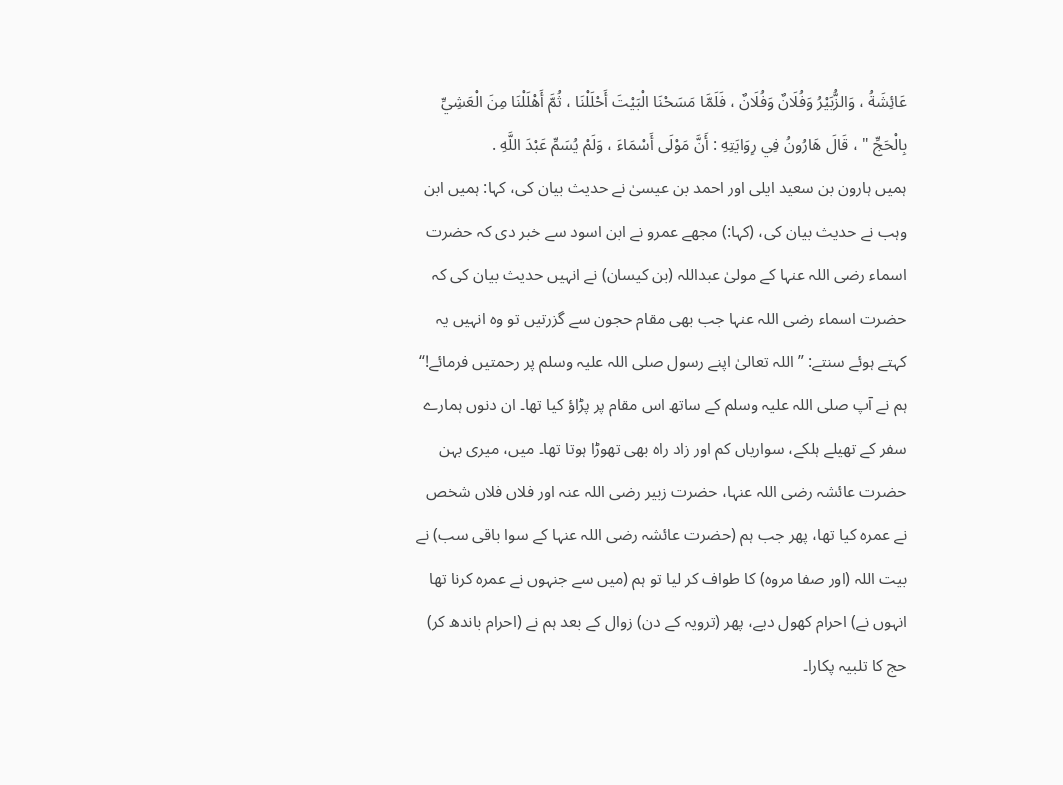عَائِشَةُ ، وَالزُّبَيْرُ وَفُلَانٌ وَفُلَانٌ ، فَلَمَّا مَسَحْنَا الْبَيْتَ أَحْلَلْنَا ، ثُمَّ أَهْلَلْنَا مِنَ الْعَشِيِّ بِالْحَجِّ " ، قَالَ هَارُونُ فِي رِوَايَتِهِ : أَنَّ مَوْلَى أَسْمَاءَ ، وَلَمْ يُسَمِّ عَبْدَ اللَّهِ .
ہمیں ہارون بن سعید ایلی اور احمد بن عیسیٰ نے حدیث بیان کی، کہا: ہمیں ابن وہب نے حدیث بیان کی، (کہا:) مجھے عمرو نے ابن اسود سے خبر دی کہ حضرت اسماء رضی اللہ عنہا کے مولیٰ عبداللہ (بن کیسان) نے انہیں حدیث بیان کی کہ حضرت اسماء رضی اللہ عنہا جب بھی مقام حجون سے گزرتیں تو وہ انہیں یہ کہتے ہوئے سنتے: ”اللہ تعالیٰ اپنے رسول صلی اللہ علیہ وسلم پر رحمتیں فرمائے!“ ہم نے آپ صلی اللہ علیہ وسلم کے ساتھ اس مقام پر پڑاؤ کیا تھا۔ ان دنوں ہمارے سفر کے تھیلے ہلکے، سواریاں کم اور زاد راہ بھی تھوڑا ہوتا تھا۔ میں، میری بہن حضرت عائشہ رضی اللہ عنہا، حضرت زبیر رضی اللہ عنہ اور فلاں فلاں شخص نے عمرہ کیا تھا، پھر جب ہم (حضرت عائشہ رضی اللہ عنہا کے سوا باقی سب) نے بیت اللہ (اور صفا مروہ) کا طواف کر لیا تو ہم (میں سے جنہوں نے عمرہ کرنا تھا انہوں نے) احرام کھول دیے، پھر (ترویہ کے دن) زوال کے بعد ہم نے (احرام باندھ کر) حج کا تلبیہ پکارا۔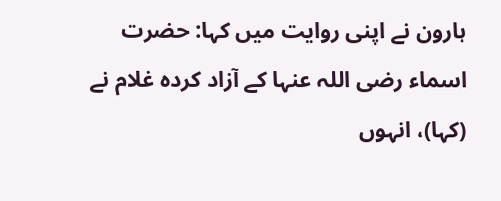ہارون نے اپنی روایت میں کہا: حضرت اسماء رضی اللہ عنہا کے آزاد کردہ غلام نے (کہا)، انہوں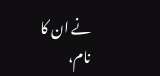نے ان کا نام،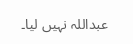عبداللہ نہیں لیا۔